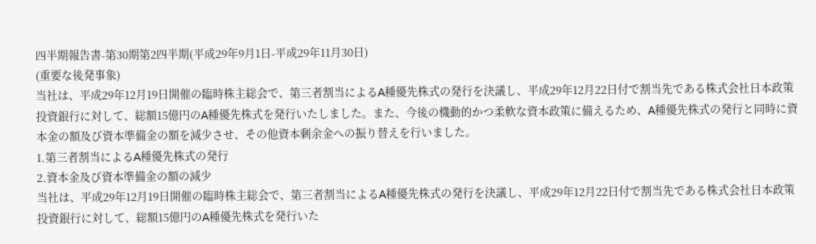四半期報告書-第30期第2四半期(平成29年9月1日-平成29年11月30日)
(重要な後発事象)
当社は、平成29年12月19日開催の臨時株主総会で、第三者割当によるA種優先株式の発行を決議し、平成29年12月22日付で割当先である株式会社日本政策投資銀行に対して、総額15億円のA種優先株式を発行いたしました。また、今後の機動的かつ柔軟な資本政策に備えるため、A種優先株式の発行と同時に資本金の額及び資本準備金の額を減少させ、その他資本剰余金への振り替えを行いました。
1.第三者割当によるA種優先株式の発行
2.資本金及び資本準備金の額の減少
当社は、平成29年12月19日開催の臨時株主総会で、第三者割当によるA種優先株式の発行を決議し、平成29年12月22日付で割当先である株式会社日本政策投資銀行に対して、総額15億円のA種優先株式を発行いた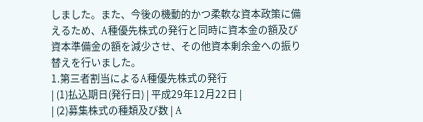しました。また、今後の機動的かつ柔軟な資本政策に備えるため、A種優先株式の発行と同時に資本金の額及び資本準備金の額を減少させ、その他資本剰余金への振り替えを行いました。
1.第三者割当によるA種優先株式の発行
| (1)払込期日(発行日) | 平成29年12月22日 |
| (2)募集株式の種類及び数 | A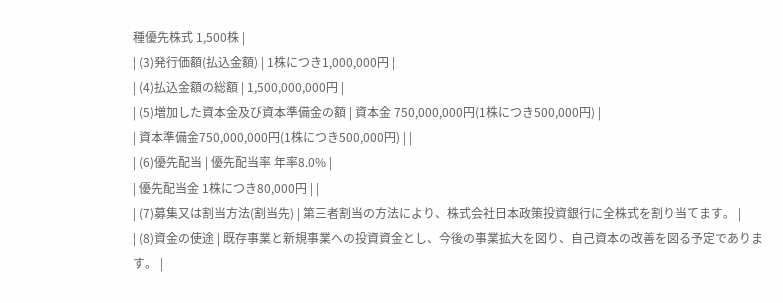種優先株式 1,500株 |
| (3)発行価額(払込金額) | 1株につき1,000,000円 |
| (4)払込金額の総額 | 1,500,000,000円 |
| (5)増加した資本金及び資本準備金の額 | 資本金 750,000,000円(1株につき500,000円) |
| 資本準備金750,000,000円(1株につき500,000円) | |
| (6)優先配当 | 優先配当率 年率8.0% |
| 優先配当金 1株につき80,000円 | |
| (7)募集又は割当方法(割当先) | 第三者割当の方法により、株式会社日本政策投資銀行に全株式を割り当てます。 |
| (8)資金の使途 | 既存事業と新規事業への投資資金とし、今後の事業拡大を図り、自己資本の改善を図る予定であります。 |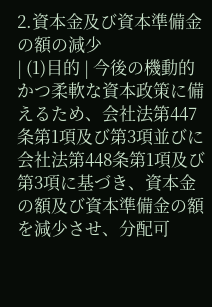2.資本金及び資本準備金の額の減少
| (1)目的 | 今後の機動的かつ柔軟な資本政策に備えるため、会社法第447条第1項及び第3項並びに会社法第448条第1項及び第3項に基づき、資本金の額及び資本準備金の額を減少させ、分配可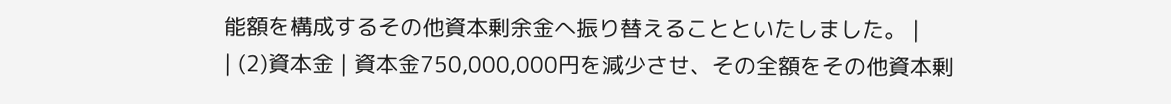能額を構成するその他資本剰余金へ振り替えることといたしました。 |
| (2)資本金 | 資本金750,000,000円を減少させ、その全額をその他資本剰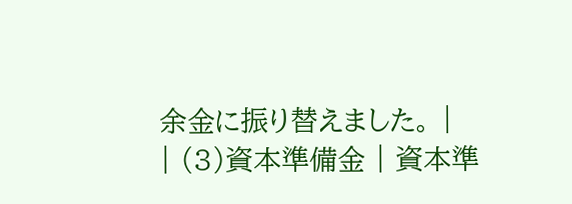余金に振り替えました。 |
| (3)資本準備金 | 資本準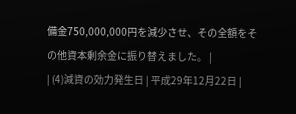備金750,000,000円を減少させ、その全額をその他資本剰余金に振り替えました。 |
| (4)減資の効力発生日 | 平成29年12月22日 |